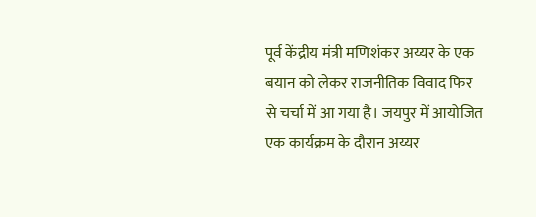पूर्व केंद्रीय मंत्री मणिशंकर अय्यर के एक बयान को लेकर राजनीतिक विवाद फिर से चर्चा में आ गया है। जयपुर में आयोजित एक कार्यक्रम के दौरान अय्यर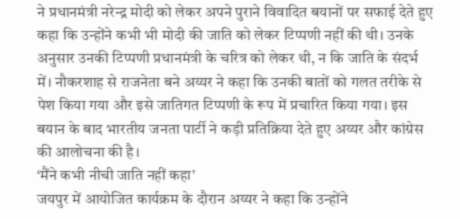ने प्रधानमंत्री नरेन्द्र मोदी को लेकर अपने पुराने विवादित बयानों पर सफाई देते हुए कहा कि उन्होंने कभी भी मोदी की जाति को लेकर टिप्पणी नहीं की थी। उनके अनुसार उनकी टिप्पणी प्रधानमंत्री के चरित्र को लेकर थी, न कि जाति के संदर्भ में। नौकरशाह से राजनेता बने अय्यर ने कहा कि उनकी बातों को गलत तरीके से पेश किया गया और इसे जातिगत टिप्पणी के रूप में प्रचारित किया गया। इस बयान के बाद भारतीय जनता पार्टी ने कड़ी प्रतिक्रिया देते हुए अय्यर और कांग्रेस की आलोचना की है।
‘मैंने कभी नीची जाति नहीं कहा’
जयपुर में आयोजित कार्यक्रम के दौरान अय्यर ने कहा कि उन्होंने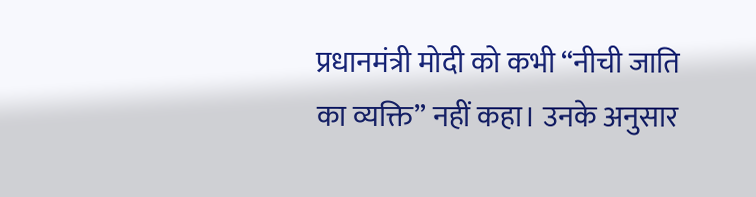प्रधानमंत्री मोदी को कभी “नीची जाति का व्यक्ति” नहीं कहा। उनके अनुसार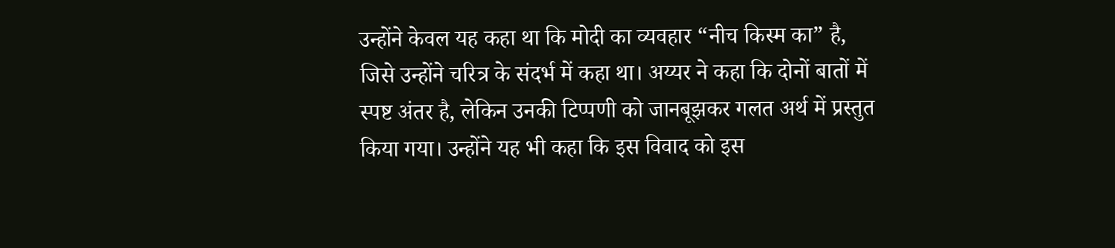उन्होंने केवल यह कहा था कि मोदी का व्यवहार “नीच किस्म का” है, जिसे उन्होंने चरित्र के संदर्भ में कहा था। अय्यर ने कहा कि दोनों बातों में स्पष्ट अंतर है, लेकिन उनकी टिप्पणी को जानबूझकर गलत अर्थ में प्रस्तुत किया गया। उन्होंने यह भी कहा कि इस विवाद को इस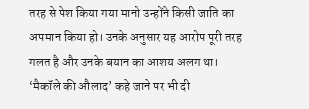तरह से पेश किया गया मानो उन्होंने किसी जाति का अपमान किया हो। उनके अनुसार यह आरोप पूरी तरह गलत है और उनके बयान का आशय अलग था।
‘मैकॉले की औलाद’ कहे जाने पर भी दी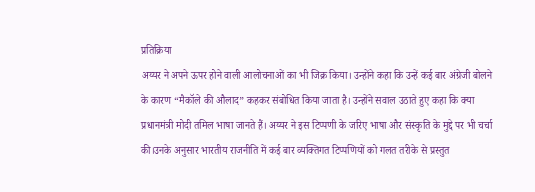प्रतिक्रिया
अय्यर ने अपने ऊपर होने वाली आलोचनाओं का भी जिक्र किया। उन्होंने कहा कि उन्हें कई बार अंग्रेजी बोलने के कारण “मैकॉले की औलाद” कहकर संबोधित किया जाता है। उन्होंने सवाल उठाते हुए कहा कि क्या प्रधानमंत्री मोदी तमिल भाषा जानते हैं। अय्यर ने इस टिप्पणी के जरिए भाषा और संस्कृति के मुद्दे पर भी चर्चा की।उनके अनुसार भारतीय राजनीति में कई बार व्यक्तिगत टिप्पणियों को गलत तरीके से प्रस्तुत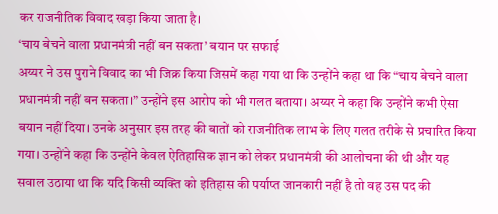कर राजनीतिक विवाद खड़ा किया जाता है।
‘चाय बेचने वाला प्रधानमंत्री नहीं बन सकता’ बयान पर सफाई
अय्यर ने उस पुराने विवाद का भी जिक्र किया जिसमें कहा गया था कि उन्होंने कहा था कि “चाय बेचने वाला प्रधानमंत्री नहीं बन सकता।” उन्होंने इस आरोप को भी गलत बताया। अय्यर ने कहा कि उन्होंने कभी ऐसा बयान नहीं दिया। उनके अनुसार इस तरह की बातों को राजनीतिक लाभ के लिए गलत तरीके से प्रचारित किया गया। उन्होंने कहा कि उन्होंने केवल ऐतिहासिक ज्ञान को लेकर प्रधानमंत्री की आलोचना की थी और यह सवाल उठाया था कि यदि किसी व्यक्ति को इतिहास की पर्याप्त जानकारी नहीं है तो वह उस पद की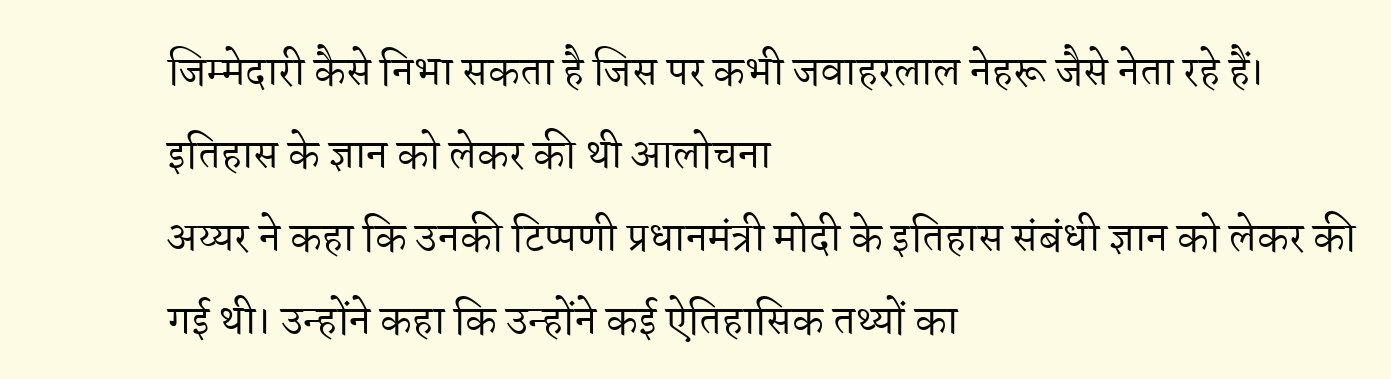जिम्मेदारी कैसे निभा सकता है जिस पर कभी जवाहरलाल नेहरू जैसे नेता रहे हैं।
इतिहास के ज्ञान को लेकर की थी आलोचना
अय्यर ने कहा कि उनकी टिप्पणी प्रधानमंत्री मोदी के इतिहास संबंधी ज्ञान को लेकर की गई थी। उन्होंने कहा कि उन्होंने कई ऐतिहासिक तथ्यों का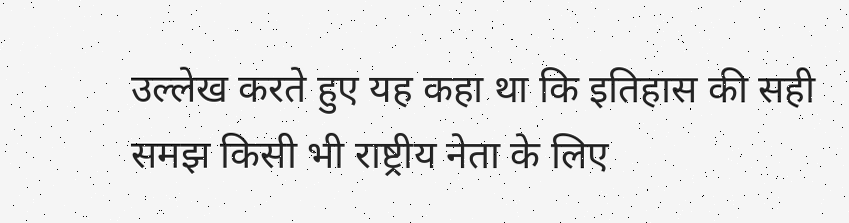उल्लेख करते हुए यह कहा था कि इतिहास की सही समझ किसी भी राष्ट्रीय नेता के लिए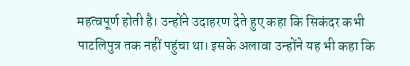महत्वपूर्ण होती है। उन्होंने उदाहरण देते हुए कहा कि सिकंदर कभी पाटलिपुत्र तक नहीं पहुंचा था। इसके अलावा उन्होंने यह भी कहा कि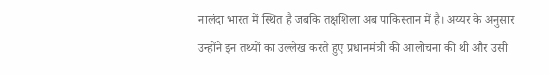नालंदा भारत में स्थित है जबकि तक्षशिला अब पाकिस्तान में है। अय्यर के अनुसार उन्होंने इन तथ्यों का उल्लेख करते हुए प्रधानमंत्री की आलोचना की थी और उसी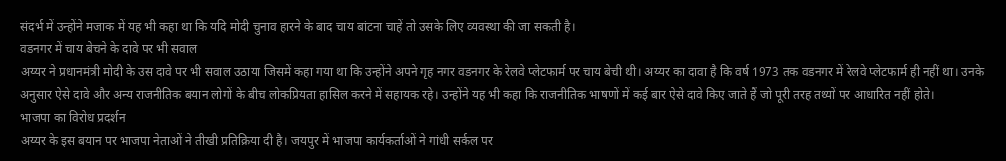संदर्भ में उन्होंने मजाक में यह भी कहा था कि यदि मोदी चुनाव हारने के बाद चाय बांटना चाहें तो उसके लिए व्यवस्था की जा सकती है।
वडनगर में चाय बेचने के दावे पर भी सवाल
अय्यर ने प्रधानमंत्री मोदी के उस दावे पर भी सवाल उठाया जिसमें कहा गया था कि उन्होंने अपने गृह नगर वडनगर के रेलवे प्लेटफार्म पर चाय बेची थी। अय्यर का दावा है कि वर्ष 1973 तक वडनगर में रेलवे प्लेटफार्म ही नहीं था। उनके अनुसार ऐसे दावे और अन्य राजनीतिक बयान लोगों के बीच लोकप्रियता हासिल करने में सहायक रहे। उन्होंने यह भी कहा कि राजनीतिक भाषणों में कई बार ऐसे दावे किए जाते हैं जो पूरी तरह तथ्यों पर आधारित नहीं होते।
भाजपा का विरोध प्रदर्शन
अय्यर के इस बयान पर भाजपा नेताओं ने तीखी प्रतिक्रिया दी है। जयपुर में भाजपा कार्यकर्ताओं ने गांधी सर्कल पर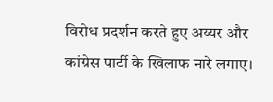विरोध प्रदर्शन करते हुए अय्यर और कांग्रेस पार्टी के खिलाफ नारे लगाए।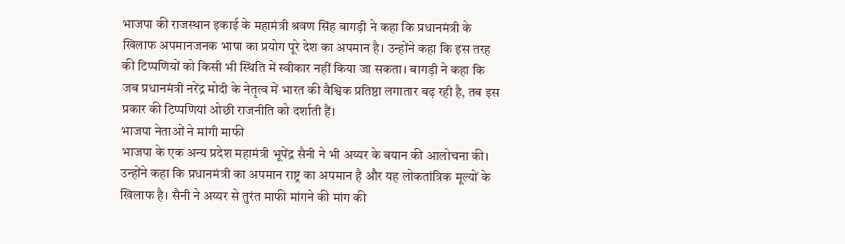भाजपा की राजस्थान इकाई के महामंत्री श्रवण सिंह बागड़ी ने कहा कि प्रधानमंत्री के खिलाफ अपमानजनक भाषा का प्रयोग पूरे देश का अपमान है। उन्होंने कहा कि इस तरह की टिप्पणियों को किसी भी स्थिति में स्वीकार नहीं किया जा सकता। बागड़ी ने कहा कि जब प्रधानमंत्री नरेंद्र मोदी के नेतृत्व में भारत की वैश्विक प्रतिष्ठा लगातार बढ़ रही है, तब इस प्रकार की टिप्पणियां ओछी राजनीति को दर्शाती हैं।
भाजपा नेताओं ने मांगी माफी
भाजपा के एक अन्य प्रदेश महामंत्री भूपेंद्र सैनी ने भी अय्यर के बयान की आलोचना की। उन्होंने कहा कि प्रधानमंत्री का अपमान राष्ट्र का अपमान है और यह लोकतांत्रिक मूल्यों के खिलाफ है। सैनी ने अय्यर से तुरंत माफी मांगने की मांग की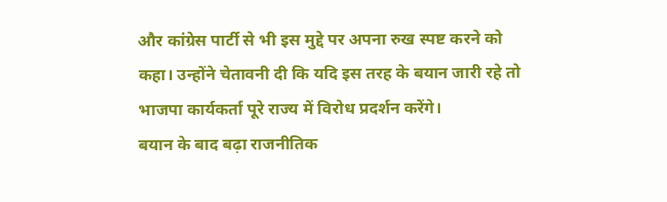और कांग्रेस पार्टी से भी इस मुद्दे पर अपना रुख स्पष्ट करने को कहा। उन्होंने चेतावनी दी कि यदि इस तरह के बयान जारी रहे तो भाजपा कार्यकर्ता पूरे राज्य में विरोध प्रदर्शन करेंगे।
बयान के बाद बढ़ा राजनीतिक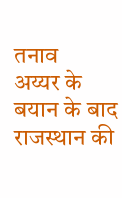तनाव
अय्यर के बयान के बाद राजस्थान की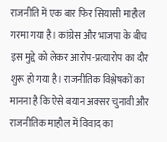राजनीति में एक बार फिर सियासी माहौल गरमा गया है। कांग्रेस और भाजपा के बीच इस मुद्दे को लेकर आरोप-प्रत्यारोप का दौर शुरू हो गया है। राजनीतिक विश्लेषकों का मानना है कि ऐसे बयान अक्सर चुनावी और राजनीतिक माहौल में विवाद का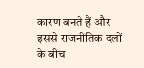कारण बनते हैं और इससे राजनीतिक दलों के बीच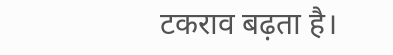टकराव बढ़ता है।